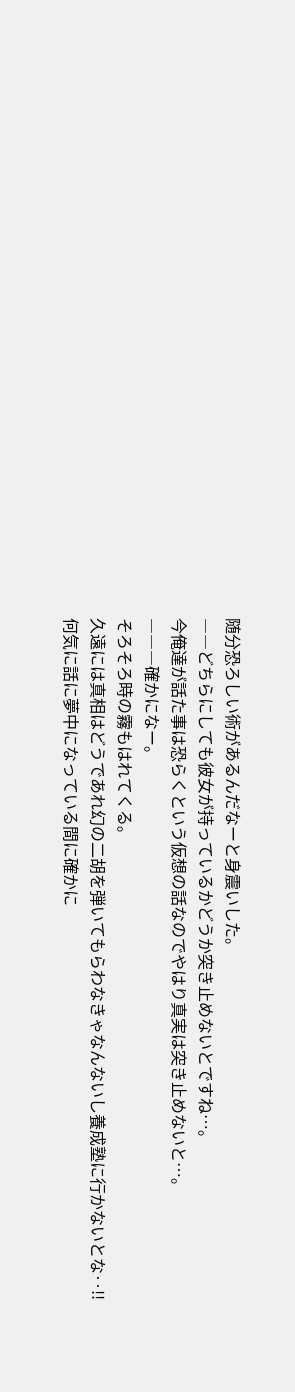随分恐ろしい術があるんだなーと身震いした。
――どちらにしても彼女が持っているかどうか突き止めないとですね…。
今俺達が話た事は恐らくという仮想の話なのでやはり真実は突き止めないと…。
―――確かになー。
そろそろ時の霧もはれてくる。
久遠には真相はどうであれ幻の二胡を弾いてもらわなきゃなんないし養成塾に行かないとな‥!!
何気に話に夢中になっている間に確かに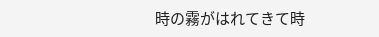時の霧がはれてきて時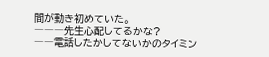間が動き初めていた。
―――先生心配してるかな?
――電話したかしてないかのタイミン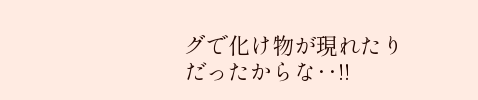グで化け物が現れたりだったからな‥!!